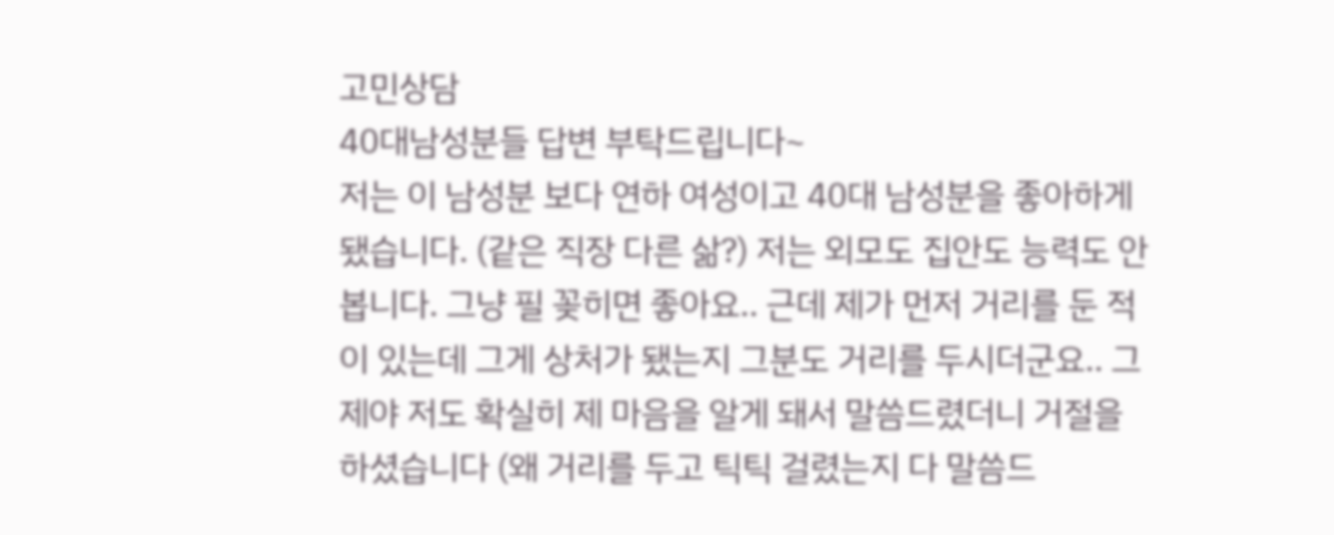고민상담
40대남성분들 답변 부탁드립니다~
저는 이 남성분 보다 연하 여성이고 40대 남성분을 좋아하게 됐습니다. (같은 직장 다른 삶?) 저는 외모도 집안도 능력도 안 봅니다. 그냥 필 꽂히면 좋아요.. 근데 제가 먼저 거리를 둔 적이 있는데 그게 상처가 됐는지 그분도 거리를 두시더군요.. 그제야 저도 확실히 제 마음을 알게 돼서 말씀드렸더니 거절을 하셨습니다 (왜 거리를 두고 틱틱 걸렸는지 다 말씀드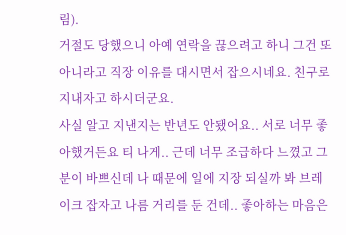림).
거절도 당했으니 아예 연락을 끊으려고 하니 그건 또 아니라고 직장 이유를 대시면서 잡으시네요. 친구로 지내자고 하시더군요.
사실 알고 지낸지는 반년도 안됐어요.. 서로 너무 좋아했거든요 티 나게.. 근데 너무 조급하다 느꼈고 그분이 바쁘신데 나 때문에 일에 지장 되실까 봐 브레이크 잡자고 나름 거리를 둔 건데.. 좋아하는 마음은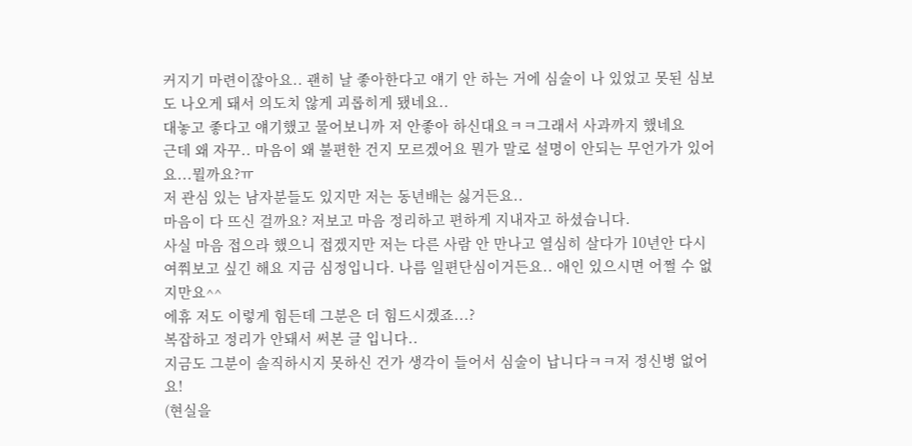커지기 마련이잖아요.. 괜히 날 좋아한다고 얘기 안 하는 거에 심술이 나 있었고 못된 심보도 나오게 돼서 의도치 않게 괴롭히게 됐네요..
대놓고 좋다고 얘기했고 물어보니까 저 안좋아 하신대요ㅋㅋ그래서 사과까지 했네요
근데 왜 자꾸.. 마음이 왜 불편한 건지 모르겠어요 뭔가 말로 설명이 안되는 무언가가 있어요...뭘까요?ㅠ
저 관심 있는 남자분들도 있지만 저는 동년배는 싫거든요..
마음이 다 뜨신 걸까요? 저보고 마음 정리하고 편하게 지내자고 하셨습니다.
사실 마음 접으라 했으니 접겠지만 저는 다른 사람 안 만나고 열심히 살다가 10년안 다시 여쭤보고 싶긴 해요 지금 심정입니다. 나름 일편단심이거든요.. 애인 있으시면 어쩔 수 없지만요^^
에휴 저도 이렇게 힘든데 그분은 더 힘드시겠죠...?
복잡하고 정리가 안돼서 써본 글 입니다..
지금도 그분이 솔직하시지 못하신 건가 생각이 들어서 심술이 납니다ㅋㅋ저 정신병 없어요!
(현실을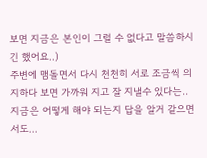보면 지금은 본인이 그럴 수 없다고 말씀하시긴 했어요..)
주변에 맴돌면서 다시 천천히 서로 조금씩 의지하다 보면 가까워 지고 잘 지낼수 있다는..지금은 어떻게 해야 되는지 답을 알거 같으면서도...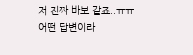저 진짜 바보 같죠..ㅠㅠ
어떤 답변이라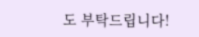도 부탁드립니다!